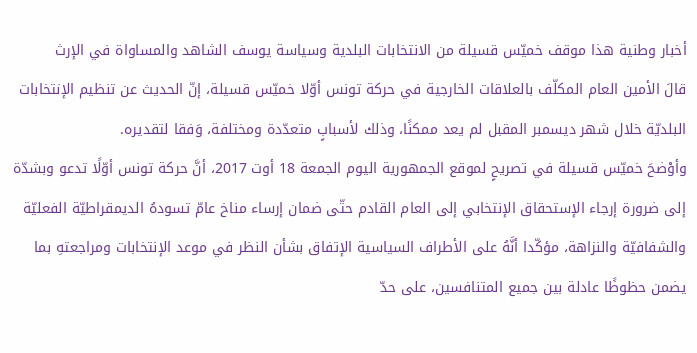أخبار وطنية هذا موقف خميّس قسيلة من الانتخابات البلدية وسياسة يوسف الشاهد والمساواة في الإرث
قالَ الأمين العام المكلّف بالعلاقات الخارجية في حركة تونس أوّلا خميّس قسيلة، إنّ الحديث عن تنظيم الإنتخابات البلديّة خلال شهر ديسمبر المقبل لم يعد ممكنًا، وذلك لأسبابٍ متعدّدة ومختلفة، وَفقا لتقديره.
وأوْضحَ خميّس قسيلة في تصريحٍ لموقع الجمهورية اليوم الجمعة 18 أوت 2017، أنَّ حركة تونس أوّلًا تدعو وبشدّة إلى ضرورة إرجاء الإستحقاق الإنتخابي إلى العام القادم حتّى ضمان إرساء مناخ عامّ تسودهُ الديمقراطيّة الفعليّة والشفافيّة والنزاهة، مؤكّدا أنَّهُ على الأطراف السياسية الإتفاق بشأن النظر في موعد الإنتخابات ومراجعتهِ بما يضمن حظوظًا عادلة بين جميع المتنافسين، على حدّ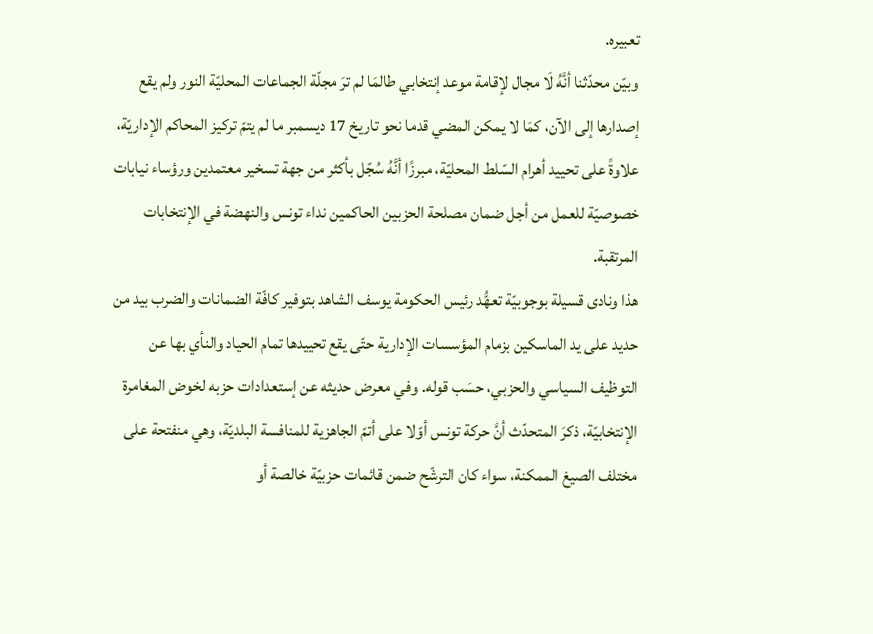تعبيره.
وبيّن محدّثنا أنَّهُ لَا مجال لإقامة موعد إنتخابي طالمَا لم ترَ مجلّة الجماعات المحليّة النور ولم يقع إصدارها إلى الآن، كمَا لا يمكن المضي قدما نحو تاريخ 17 ديسمبر ما لم يتمّ تركيز المحاكم الإداريّة، علاوةً على تحييد أهرام السّلط المحليّة، مبرزًا أنَّهُ سُجّل بأكثر من جهة تسخير معتمدين ورؤساء نيابات خصوصيّة للعمل من أجل ضمان مصلحة الحزبين الحاكمين نداء تونس والنهضة في الإنتخابات المرتقبة.
هذا ونادى قسيلة بوجوبيّة تعهُّد رئيس الحكومة يوسف الشاهد بتوفير كافّة الضمانات والضرب بيد من حديد على يد الماسكين بزمام المؤسسات الإدارية حتّى يقع تحييدها تمام الحياد والنأي بها عن التوظيف السياسي والحزبي، حسَب قوله. وفي معرض حديثه عن إستعدادات حزبه لخوض المغامرة الإنتخابيّة، ذكرَ المتحدّث أنَّ حركة تونس أوّلا على أتمّ الجاهزية للمنافسة البلديّة، وهي منفتحة على مختلف الصيغ الممكنة، سواء كان الترشّح ضمن قائمات حزبيّة خالصة أو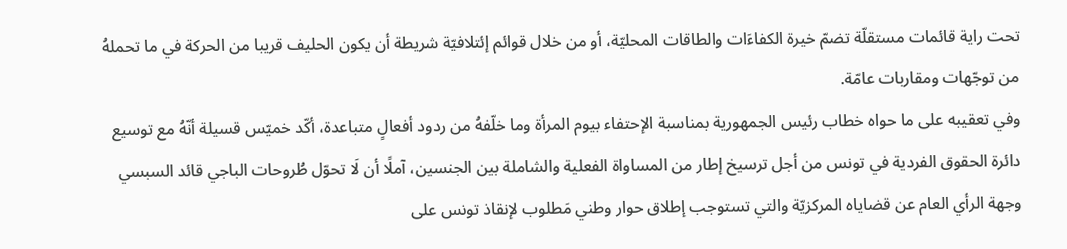تحت راية قائمات مستقلّة تضمّ خيرة الكفاءَات والطاقات المحليّة، أو من خلال قوائم إئتلافيّة شريطة أن يكون الحليف قريبا من الحركة في ما تحملهُ من توجّهات ومقاربات عامّة.
وفي تعقيبه على ما حواه خطاب رئيس الجمهورية بمناسبة الإحتفاء بيوم المرأة وما خلّفهُ من ردود أفعالٍ متباعدة، أكّد خميّس قسيلة أنّهُ مع توسيع دائرة الحقوق الفردية في تونس من أجل ترسيخ إطار من المساواة الفعلية والشاملة بين الجنسين، آملًا أن لَا تحوّل طُروحات الباجي قائد السبسي وجهة الرأي العام عن قضاياه المركزيّة والتي تستوجب إطلاق حوار وطني مَطلوب لإنقاذ تونس على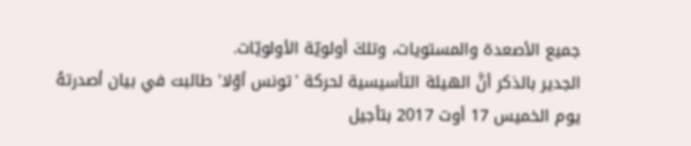جميع الأصعدة والمستويات، وتلكَ أولويّة الأولويّات.
الجدير بالذكر أنَّ الهيئة التأسيسية لحركة 'تونس أوّلا' طالبت في بيان أصدرتهُ يوم الخميس 17 أوت 2017 بتأجيل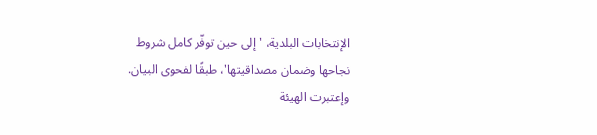الإنتخابات البلدية، 'إلى حين توفّر كامل شروط نجاحها وضمان مصداقيتها'، طبقًا لفحوى البيان.
وإعتبرت الهيئة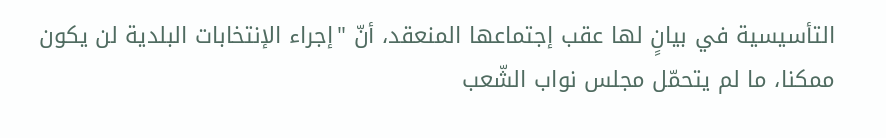التأسيسية في بيانٍ لها عقب إجتماعها المنعقد، أنّ "إجراء الإنتخابات البلدية لن يكون ممكنا، ما لم يتحمّل مجلس نواب الشّعب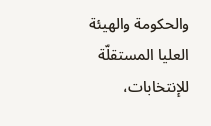والحكومة والهيئة العليا المستقلّة للإنتخابات،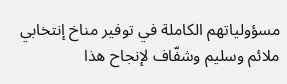مسؤولياتهم الكاملة في توفير مناخ إنتخابي ملائم وسليم وشفّاف لإنجاح هذا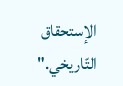الإستحقاق التّاريخي."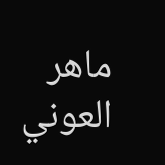ماهر العوني